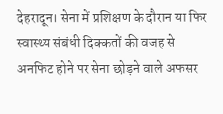देहरादून। सेना में प्रशिक्षण के दौरान या फिर स्वास्थ्य संबंधी दिक्कतों की वजह से अनफिट होने पर सेना छोड़ने वाले अफसर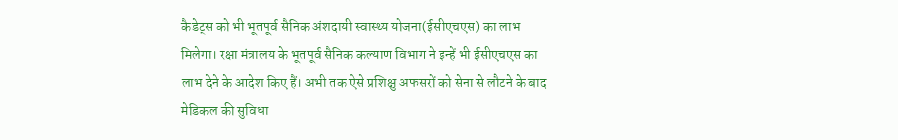कैडेट्स को भी भूतपूर्व सैनिक अंशदायी स्वास्थ्य योजना(ईसीएचएस) का लाभ मिलेगा। रक्षा मंत्रालय के भूतपूर्व सैनिक कल्याण विभाग ने इन्हें भी ईसीएचएस का लाभ देने के आदेश किए हैं। अभी तक ऐसे प्रशिक्षु अफसरों को सेना से लौटने के बाद मेडिकल की सुविधा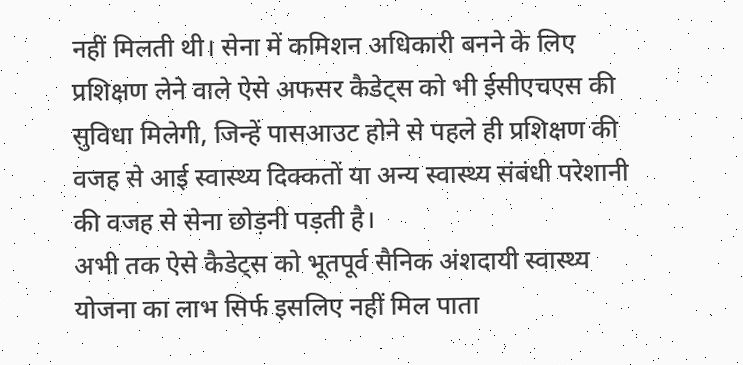नहीं मिलती थी। सेना में कमिशन अधिकारी बनने के लिए प्रशिक्षण लेने वाले ऐसे अफसर कैडेट्स को भी ईसीएचएस की सुविधा मिलेगी, जिन्हें पासआउट होने से पहले ही प्रशिक्षण की वजह से आई स्वास्थ्य दिक्कतों या अन्य स्वास्थ्य संबंधी परेशानी की वजह से सेना छोड़नी पड़ती है।
अभी तक ऐसे कैडेट्स को भूतपूर्व सैनिक अंशदायी स्वास्थ्य योजना का लाभ सिर्फ इसलिए नहीं मिल पाता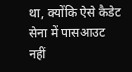था, क्योंकि ऐसे कैडेट सेना में पासआउट नहीं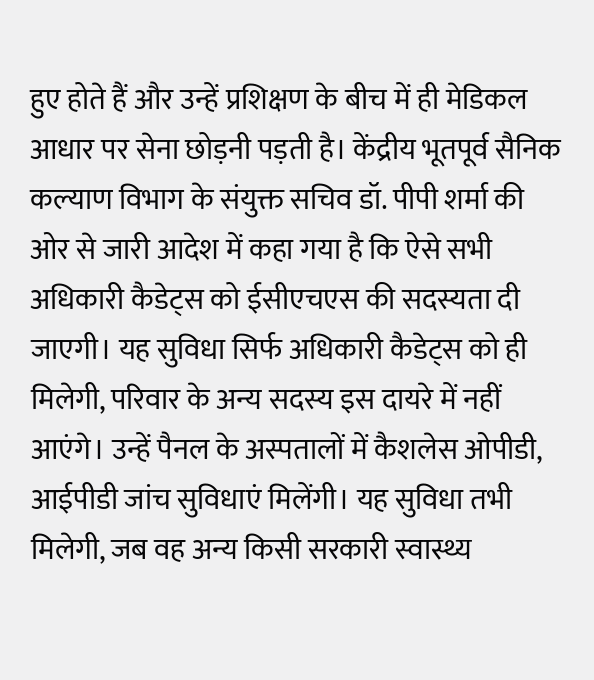हुए होते हैं और उन्हें प्रशिक्षण के बीच में ही मेडिकल आधार पर सेना छोड़नी पड़ती है। केंद्रीय भूतपूर्व सैनिक कल्याण विभाग के संयुक्त सचिव डॉ. पीपी शर्मा की ओर से जारी आदेश में कहा गया है कि ऐसे सभी अधिकारी कैडेट्स को ईसीएचएस की सदस्यता दी जाएगी। यह सुविधा सिर्फ अधिकारी कैडेट्स को ही मिलेगी, परिवार के अन्य सदस्य इस दायरे में नहीं आएंगे। उन्हें पैनल के अस्पतालों में कैशलेस ओपीडी, आईपीडी जांच सुविधाएं मिलेंगी। यह सुविधा तभी मिलेगी, जब वह अन्य किसी सरकारी स्वास्थ्य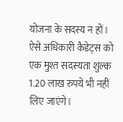योजना के सदस्य न हों। ऐसे अधिकारी कैडेट्स को एक मुश्त सदस्यता शुल्क 1.20 लाख रुपये भी नहीं लिए जाएंगे।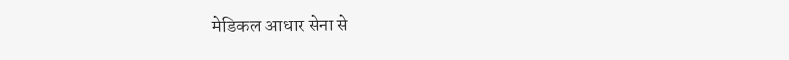मेडिकल आधार सेना से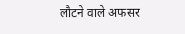लौटने वाले अफसर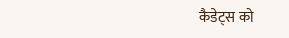कैडेट्स को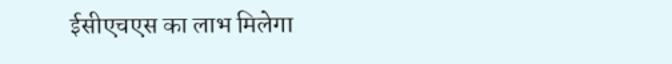ईसीएचएस का लाभ मिलेगा